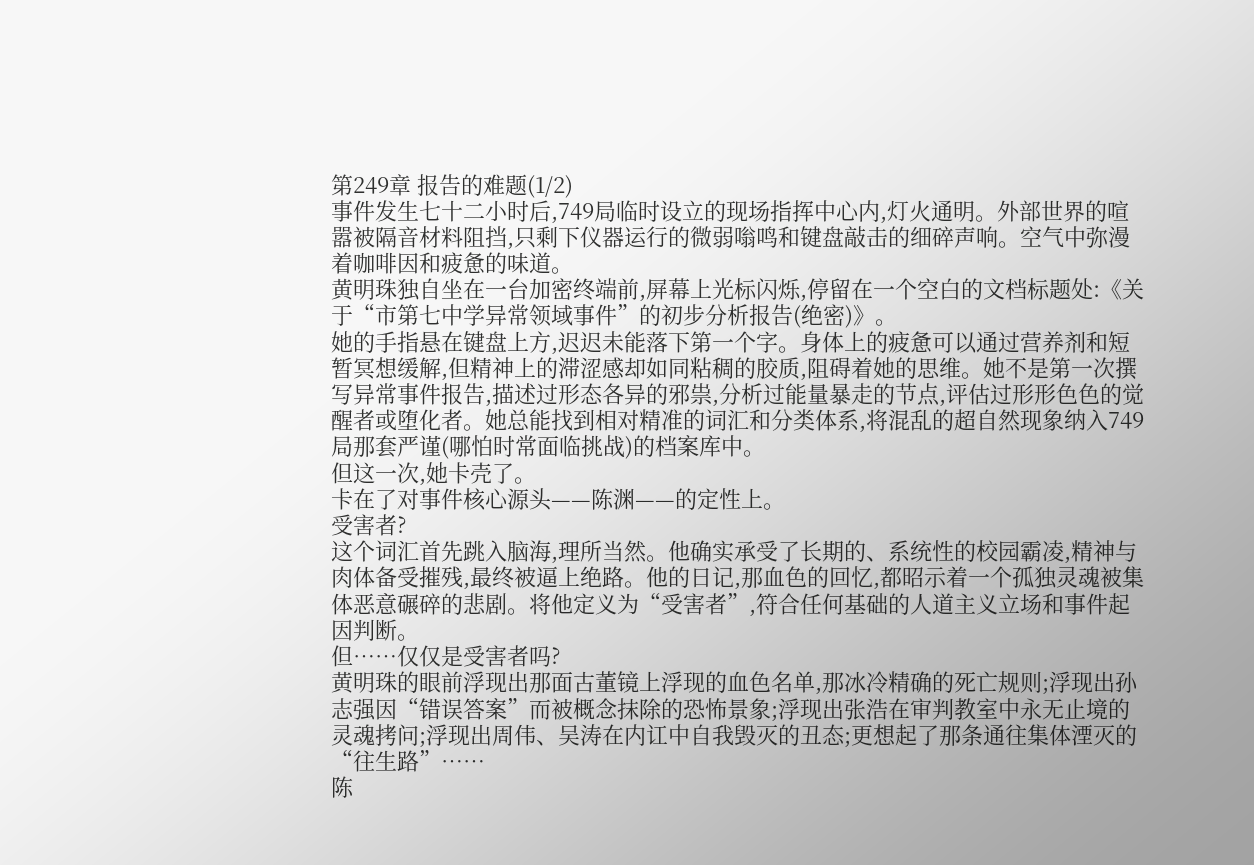第249章 报告的难题(1/2)
事件发生七十二小时后,749局临时设立的现场指挥中心内,灯火通明。外部世界的喧嚣被隔音材料阻挡,只剩下仪器运行的微弱嗡鸣和键盘敲击的细碎声响。空气中弥漫着咖啡因和疲惫的味道。
黄明珠独自坐在一台加密终端前,屏幕上光标闪烁,停留在一个空白的文档标题处:《关于“市第七中学异常领域事件”的初步分析报告(绝密)》。
她的手指悬在键盘上方,迟迟未能落下第一个字。身体上的疲惫可以通过营养剂和短暂冥想缓解,但精神上的滞涩感却如同粘稠的胶质,阻碍着她的思维。她不是第一次撰写异常事件报告,描述过形态各异的邪祟,分析过能量暴走的节点,评估过形形色色的觉醒者或堕化者。她总能找到相对精准的词汇和分类体系,将混乱的超自然现象纳入749局那套严谨(哪怕时常面临挑战)的档案库中。
但这一次,她卡壳了。
卡在了对事件核心源头——陈渊——的定性上。
受害者?
这个词汇首先跳入脑海,理所当然。他确实承受了长期的、系统性的校园霸凌,精神与肉体备受摧残,最终被逼上绝路。他的日记,那血色的回忆,都昭示着一个孤独灵魂被集体恶意碾碎的悲剧。将他定义为“受害者”,符合任何基础的人道主义立场和事件起因判断。
但……仅仅是受害者吗?
黄明珠的眼前浮现出那面古董镜上浮现的血色名单,那冰冷精确的死亡规则;浮现出孙志强因“错误答案”而被概念抹除的恐怖景象;浮现出张浩在审判教室中永无止境的灵魂拷问;浮现出周伟、吴涛在内讧中自我毁灭的丑态;更想起了那条通往集体湮灭的“往生路”……
陈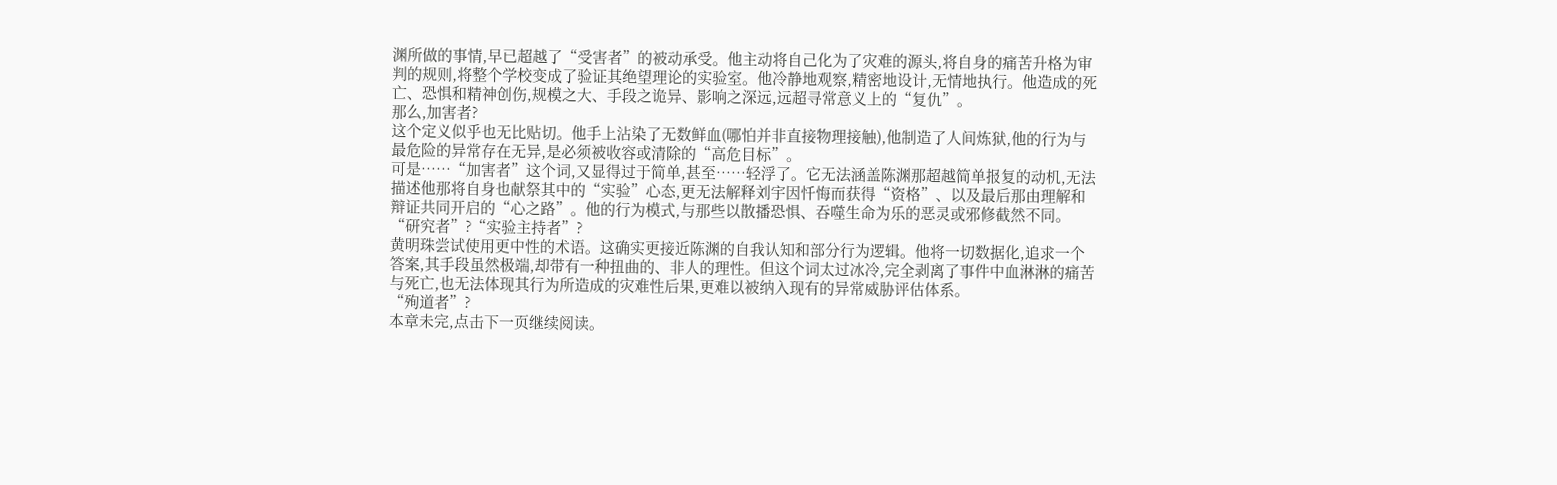渊所做的事情,早已超越了“受害者”的被动承受。他主动将自己化为了灾难的源头,将自身的痛苦升格为审判的规则,将整个学校变成了验证其绝望理论的实验室。他冷静地观察,精密地设计,无情地执行。他造成的死亡、恐惧和精神创伤,规模之大、手段之诡异、影响之深远,远超寻常意义上的“复仇”。
那么,加害者?
这个定义似乎也无比贴切。他手上沾染了无数鲜血(哪怕并非直接物理接触),他制造了人间炼狱,他的行为与最危险的异常存在无异,是必须被收容或清除的“高危目标”。
可是……“加害者”这个词,又显得过于简单,甚至……轻浮了。它无法涵盖陈渊那超越简单报复的动机,无法描述他那将自身也献祭其中的“实验”心态,更无法解释刘宇因忏悔而获得“资格”、以及最后那由理解和辩证共同开启的“心之路”。他的行为模式,与那些以散播恐惧、吞噬生命为乐的恶灵或邪修截然不同。
“研究者”?“实验主持者”?
黄明珠尝试使用更中性的术语。这确实更接近陈渊的自我认知和部分行为逻辑。他将一切数据化,追求一个答案,其手段虽然极端,却带有一种扭曲的、非人的理性。但这个词太过冰冷,完全剥离了事件中血淋淋的痛苦与死亡,也无法体现其行为所造成的灾难性后果,更难以被纳入现有的异常威胁评估体系。
“殉道者”?
本章未完,点击下一页继续阅读。